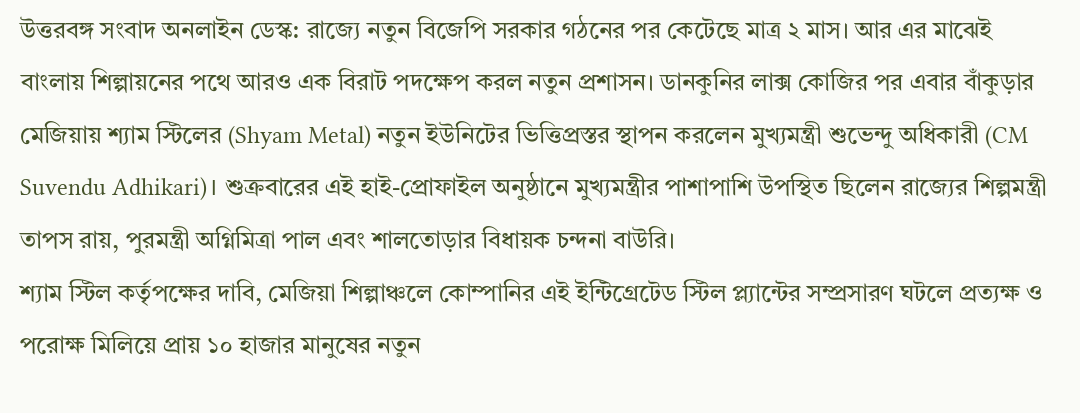উত্তরবঙ্গ সংবাদ অনলাইন ডেস্ক: রাজ্যে নতুন বিজেপি সরকার গঠনের পর কেটেছে মাত্র ২ মাস। আর এর মাঝেই বাংলায় শিল্পায়নের পথে আরও এক বিরাট পদক্ষেপ করল নতুন প্রশাসন। ডানকুনির লাক্স কোজির পর এবার বাঁকুড়ার মেজিয়ায় শ্যাম স্টিলের (Shyam Metal) নতুন ইউনিটের ভিত্তিপ্রস্তর স্থাপন করলেন মুখ্যমন্ত্রী শুভেন্দু অধিকারী (CM Suvendu Adhikari)। শুক্রবারের এই হাই-প্রোফাইল অনুষ্ঠানে মুখ্যমন্ত্রীর পাশাপাশি উপস্থিত ছিলেন রাজ্যের শিল্পমন্ত্রী তাপস রায়, পুরমন্ত্রী অগ্নিমিত্রা পাল এবং শালতোড়ার বিধায়ক চন্দনা বাউরি।
শ্যাম স্টিল কর্তৃপক্ষের দাবি, মেজিয়া শিল্পাঞ্চলে কোম্পানির এই ইন্টিগ্রেটেড স্টিল প্ল্যান্টের সম্প্রসারণ ঘটলে প্রত্যক্ষ ও পরোক্ষ মিলিয়ে প্রায় ১০ হাজার মানুষের নতুন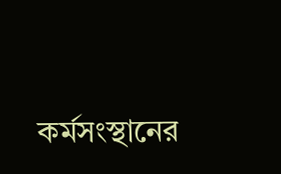কর্মসংস্থানের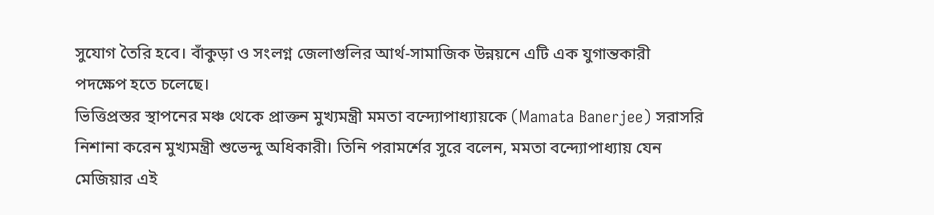সুযোগ তৈরি হবে। বাঁকুড়া ও সংলগ্ন জেলাগুলির আর্থ-সামাজিক উন্নয়নে এটি এক যুগান্তকারী পদক্ষেপ হতে চলেছে।
ভিত্তিপ্রস্তর স্থাপনের মঞ্চ থেকে প্রাক্তন মুখ্যমন্ত্রী মমতা বন্দ্যোপাধ্যায়কে (Mamata Banerjee) সরাসরি নিশানা করেন মুখ্যমন্ত্রী শুভেন্দু অধিকারী। তিনি পরামর্শের সুরে বলেন, মমতা বন্দ্যোপাধ্যায় যেন মেজিয়ার এই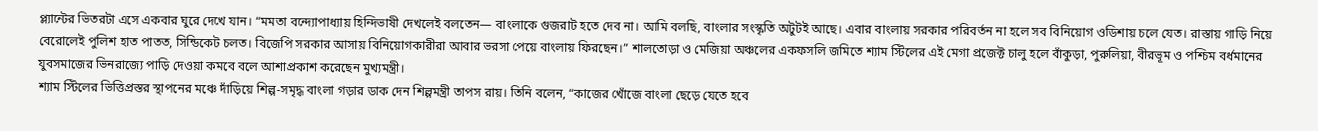প্ল্যান্টের ভিতরটা এসে একবার ঘুরে দেখে যান। “মমতা বন্দ্যোপাধ্যায় হিন্দিভাষী দেখলেই বলতেন— বাংলাকে গুজরাট হতে দেব না। আমি বলছি, বাংলার সংস্কৃতি অটুটই আছে। এবার বাংলায় সরকার পরিবর্তন না হলে সব বিনিয়োগ ওডিশায় চলে যেত। রাস্তায় গাড়ি নিয়ে বেরোলেই পুলিশ হাত পাতত, সিন্ডিকেট চলত। বিজেপি সরকার আসায় বিনিয়োগকারীরা আবার ভরসা পেয়ে বাংলায় ফিরছেন।” শালতোড়া ও মেজিয়া অঞ্চলের একফসলি জমিতে শ্যাম স্টিলের এই মেগা প্রজেক্ট চালু হলে বাঁকুড়া, পুরুলিয়া, বীরভূম ও পশ্চিম বর্ধমানের যুবসমাজের ভিনরাজ্যে পাড়ি দেওয়া কমবে বলে আশাপ্রকাশ করেছেন মুখ্যমন্ত্রী।
শ্যাম স্টিলের ভিত্তিপ্রস্তর স্থাপনের মঞ্চে দাঁড়িয়ে শিল্প-সমৃদ্ধ বাংলা গড়ার ডাক দেন শিল্পমন্ত্রী তাপস রায়। তিনি বলেন, “কাজের খোঁজে বাংলা ছেড়ে যেতে হবে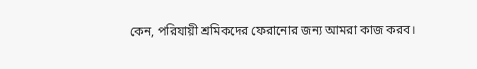কেন, পরিযায়ী শ্রমিকদের ফেরানোর জন্য আমরা কাজ করব।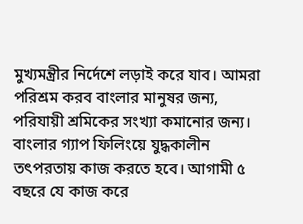মুখ্যমন্ত্রীর নির্দেশে লড়াই করে যাব। আমরা পরিশ্রম করব বাংলার মানুষর জন্য, পরিযায়ী শ্রমিকের সংখ্যা কমানোর জন্য। বাংলার গ্যাপ ফিলিংয়ে যুদ্ধকালীন তৎপরতায় কাজ করতে হবে। আগামী ৫ বছরে যে কাজ করে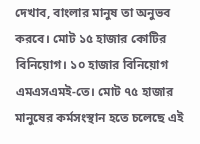দেখাব, বাংলার মানুষ তা অনুভব করবে। মোট ১৫ হাজার কোটির বিনিয়োগ। ১০ হাজার বিনিয়োগ এমএসএমই-তে। মোট ৭৫ হাজার মানুষের কর্মসংস্থান হতে চলেছে এই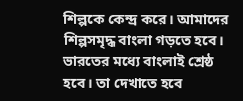শিল্পকে কেন্দ্র করে। আমাদের শিল্পসমৃদ্ধ বাংলা গড়তে হবে। ভারতের মধ্যে বাংলাই শ্রেষ্ঠ হবে। তা দেখাতে হবে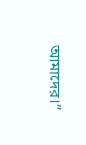আমাদের।”